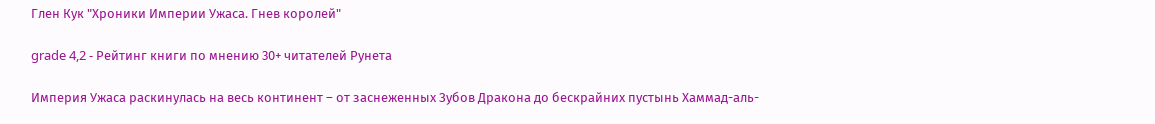Глен Кук "Хроники Империи Ужаса. Гнев королей"

grade 4,2 - Рейтинг книги по мнению 30+ читателей Рунета

Империя Ужаса раскинулась на весь континент – от заснеженных Зубов Дракона до бескрайних пустынь Хаммад-аль-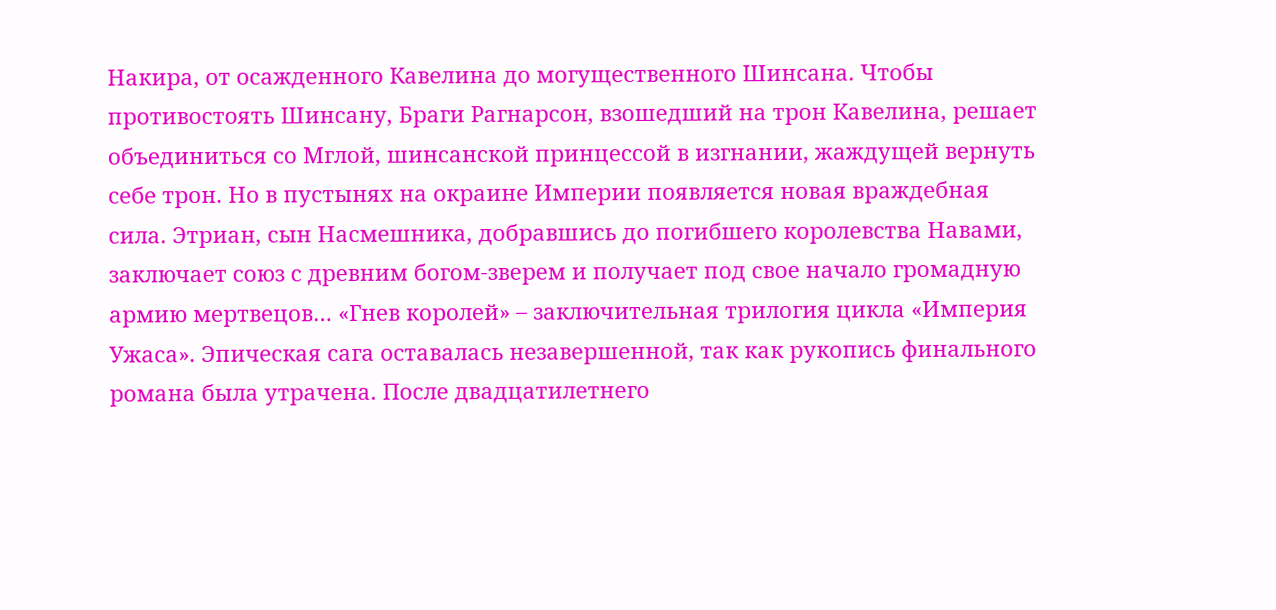Накира, от осажденного Кавелина до могущественного Шинсана. Чтобы противостоять Шинсану, Браги Рагнарсон, взошедший на трон Кавелина, решает объединиться со Мглой, шинсанской принцессой в изгнании, жаждущей вернуть себе трон. Но в пустынях на окраине Империи появляется новая враждебная сила. Этриан, сын Насмешника, добравшись до погибшего королевства Навами, заключает союз с древним богом-зверем и получает под свое начало громадную армию мертвецов… «Гнев королей» – заключительная трилогия цикла «Империя Ужаса». Эпическая сага оставалась незавершенной, так как рукопись финального романа была утрачена. После двадцатилетнего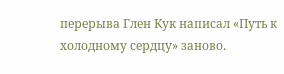перерыва Глен Кук написал «Путь к холодному сердцу» заново.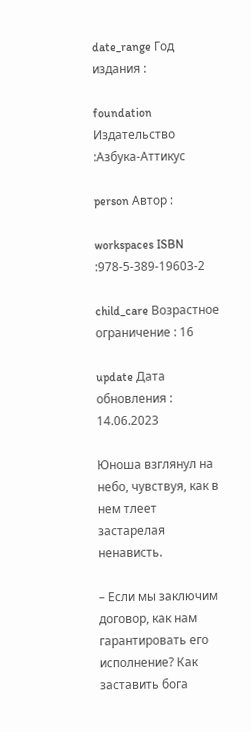date_range Год издания :

foundation Издательство :Азбука-Аттикус

person Автор :

workspaces ISBN :978-5-389-19603-2

child_care Возрастное ограничение : 16

update Дата обновления : 14.06.2023

Юноша взглянул на небо, чувствуя, как в нем тлеет застарелая ненависть.

– Если мы заключим договор, как нам гарантировать его исполнение? Как заставить бога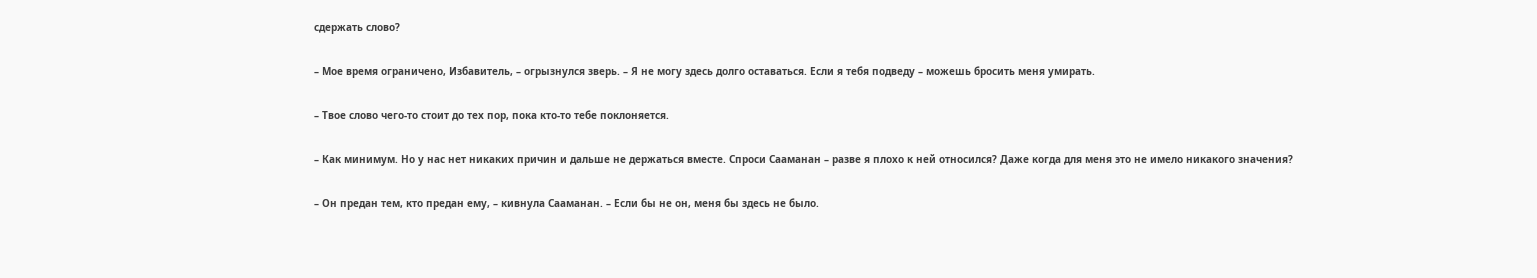сдержать слово?

– Мое время ограничено, Избавитель, – огрызнулся зверь. – Я не могу здесь долго оставаться. Если я тебя подведу – можешь бросить меня умирать.

– Твое слово чего-то стоит до тех пор, пока кто-то тебе поклоняется.

– Как минимум. Но у нас нет никаких причин и дальше не держаться вместе. Спроси Сааманан – разве я плохо к ней относился? Даже когда для меня это не имело никакого значения?

– Он предан тем, кто предан ему, – кивнула Сааманан. – Если бы не он, меня бы здесь не было.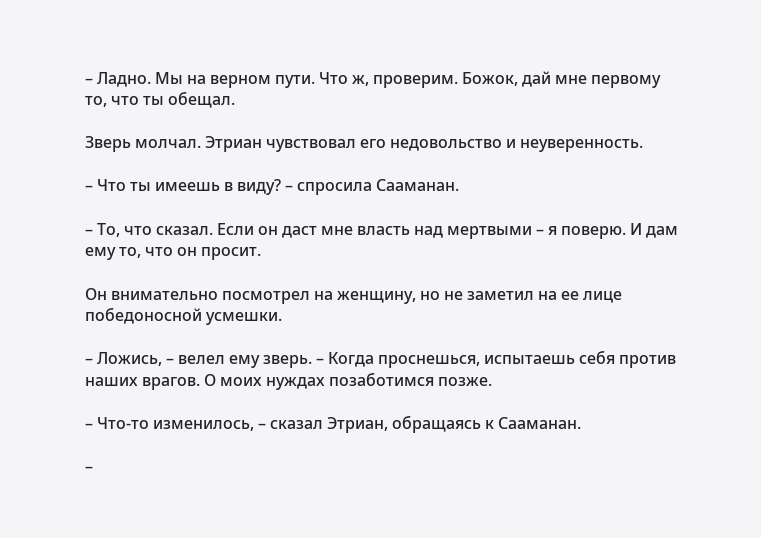– Ладно. Мы на верном пути. Что ж, проверим. Божок, дай мне первому то, что ты обещал.

Зверь молчал. Этриан чувствовал его недовольство и неуверенность.

– Что ты имеешь в виду? – спросила Сааманан.

– То, что сказал. Если он даст мне власть над мертвыми – я поверю. И дам ему то, что он просит.

Он внимательно посмотрел на женщину, но не заметил на ее лице победоносной усмешки.

– Ложись, – велел ему зверь. – Когда проснешься, испытаешь себя против наших врагов. О моих нуждах позаботимся позже.

– Что-то изменилось, – сказал Этриан, обращаясь к Сааманан.

–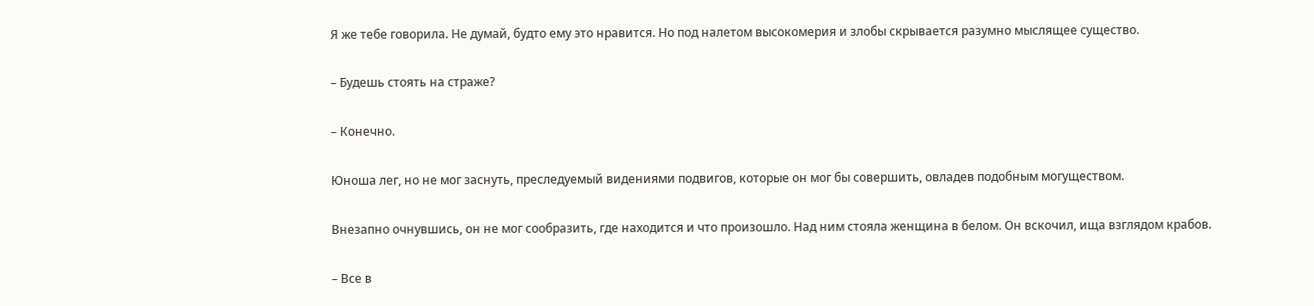Я же тебе говорила. Не думай, будто ему это нравится. Но под налетом высокомерия и злобы скрывается разумно мыслящее существо.

– Будешь стоять на страже?

– Конечно.

Юноша лег, но не мог заснуть, преследуемый видениями подвигов, которые он мог бы совершить, овладев подобным могуществом.

Внезапно очнувшись, он не мог сообразить, где находится и что произошло. Над ним стояла женщина в белом. Он вскочил, ища взглядом крабов.

– Все в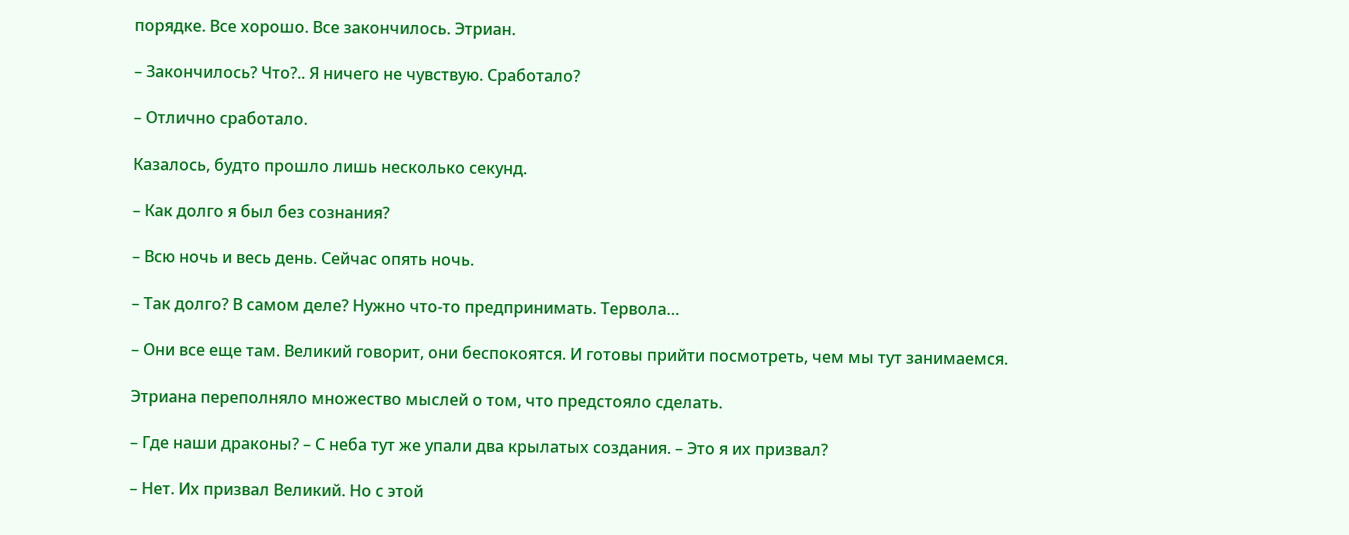порядке. Все хорошо. Все закончилось. Этриан.

– Закончилось? Что?.. Я ничего не чувствую. Сработало?

– Отлично сработало.

Казалось, будто прошло лишь несколько секунд.

– Как долго я был без сознания?

– Всю ночь и весь день. Сейчас опять ночь.

– Так долго? В самом деле? Нужно что-то предпринимать. Тервола…

– Они все еще там. Великий говорит, они беспокоятся. И готовы прийти посмотреть, чем мы тут занимаемся.

Этриана переполняло множество мыслей о том, что предстояло сделать.

– Где наши драконы? – С неба тут же упали два крылатых создания. – Это я их призвал?

– Нет. Их призвал Великий. Но с этой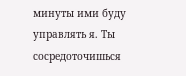минуты ими буду управлять я. Ты сосредоточишься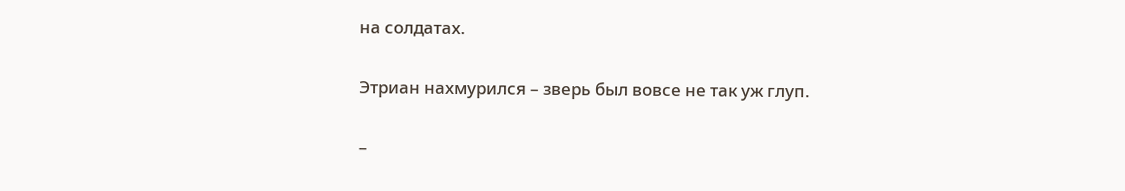на солдатах.

Этриан нахмурился – зверь был вовсе не так уж глуп.

–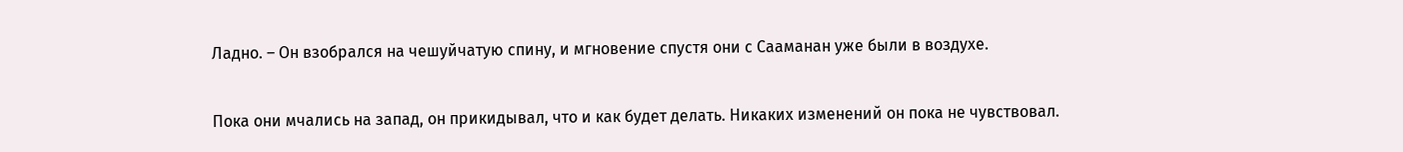Ладно. – Он взобрался на чешуйчатую спину, и мгновение спустя они с Сааманан уже были в воздухе.

Пока они мчались на запад, он прикидывал, что и как будет делать. Никаких изменений он пока не чувствовал.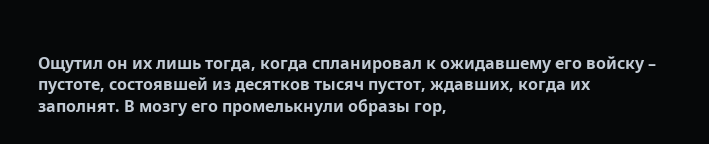Ощутил он их лишь тогда, когда спланировал к ожидавшему его войску – пустоте, состоявшей из десятков тысяч пустот, ждавших, когда их заполнят. В мозгу его промелькнули образы гор,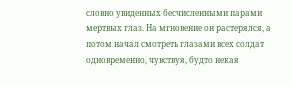словно увиденных бесчисленными парами мертвых глаз. На мгновение он растерялся, а потом начал смотреть глазами всех солдат одновременно, чувствуя, будто некая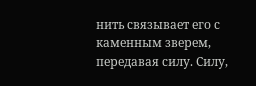нить связывает его с каменным зверем, передавая силу. Силу,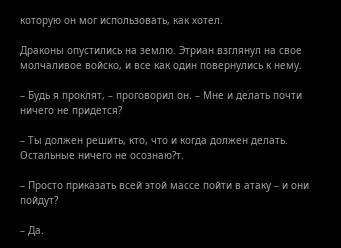которую он мог использовать, как хотел.

Драконы опустились на землю. Этриан взглянул на свое молчаливое войско, и все как один повернулись к нему.

– Будь я проклят, – проговорил он. – Мне и делать почти ничего не придется?

– Ты должен решить, кто, что и когда должен делать. Остальные ничего не осознаю?т.

– Просто приказать всей этой массе пойти в атаку – и они пойдут?

– Да.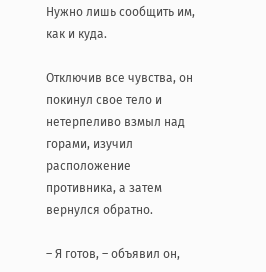Нужно лишь сообщить им, как и куда.

Отключив все чувства, он покинул свое тело и нетерпеливо взмыл над горами, изучил расположение противника, а затем вернулся обратно.

– Я готов, – объявил он,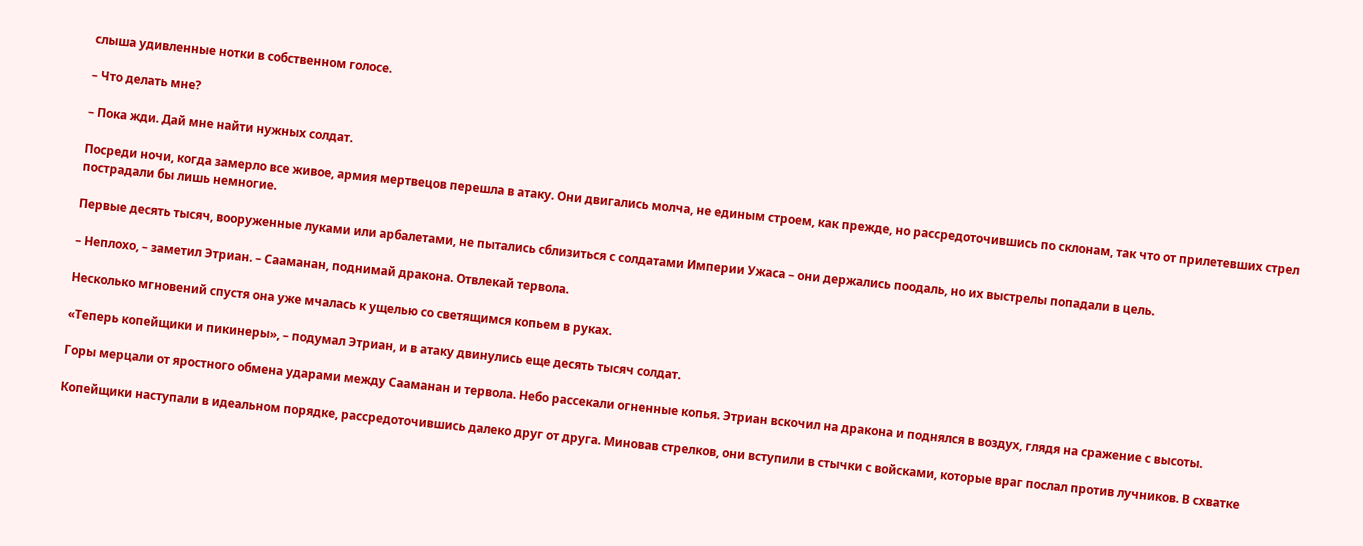слыша удивленные нотки в собственном голосе.

– Что делать мне?

– Пока жди. Дай мне найти нужных солдат.

Посреди ночи, когда замерло все живое, армия мертвецов перешла в атаку. Они двигались молча, не единым строем, как прежде, но рассредоточившись по склонам, так что от прилетевших стрел пострадали бы лишь немногие.

Первые десять тысяч, вооруженные луками или арбалетами, не пытались сблизиться с солдатами Империи Ужаса – они держались поодаль, но их выстрелы попадали в цель.

– Неплохо, – заметил Этриан. – Сааманан, поднимай дракона. Отвлекай тервола.

Несколько мгновений спустя она уже мчалась к ущелью со светящимся копьем в руках.

«Теперь копейщики и пикинеры», – подумал Этриан, и в атаку двинулись еще десять тысяч солдат.

Горы мерцали от яростного обмена ударами между Сааманан и тервола. Небо рассекали огненные копья. Этриан вскочил на дракона и поднялся в воздух, глядя на сражение с высоты.

Копейщики наступали в идеальном порядке, рассредоточившись далеко друг от друга. Миновав стрелков, они вступили в стычки с войсками, которые враг послал против лучников. В схватке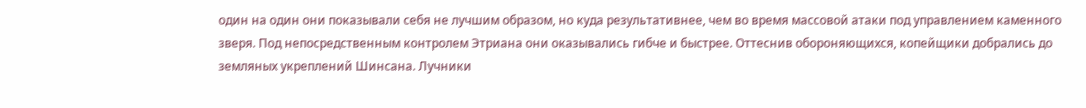один на один они показывали себя не лучшим образом, но куда результативнее, чем во время массовой атаки под управлением каменного зверя. Под непосредственным контролем Этриана они оказывались гибче и быстрее. Оттеснив обороняющихся, копейщики добрались до земляных укреплений Шинсана. Лучники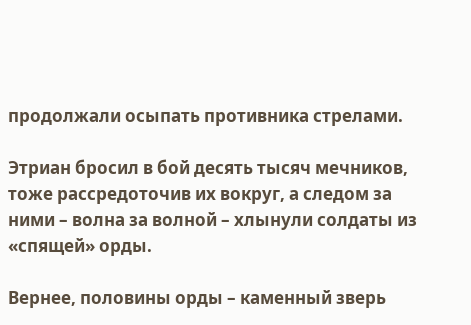продолжали осыпать противника стрелами.

Этриан бросил в бой десять тысяч мечников, тоже рассредоточив их вокруг, а следом за ними – волна за волной – хлынули солдаты из «спящей» орды.

Вернее, половины орды – каменный зверь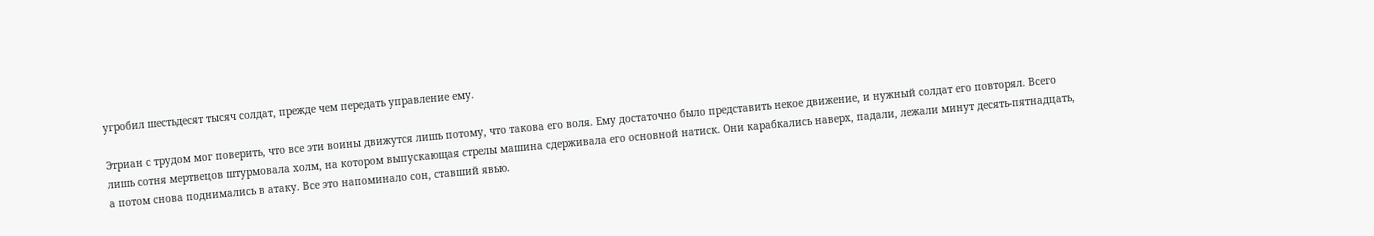угробил шестьдесят тысяч солдат, прежде чем передать управление ему.

Этриан с трудом мог поверить, что все эти воины движутся лишь потому, что такова его воля. Ему достаточно было представить некое движение, и нужный солдат его повторял. Всего лишь сотня мертвецов штурмовала холм, на котором выпускающая стрелы машина сдерживала его основной натиск. Они карабкались наверх, падали, лежали минут десять-пятнадцать, а потом снова поднимались в атаку. Все это напоминало сон, ставший явью.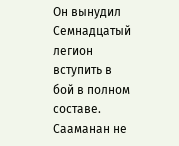Он вынудил Семнадцатый легион вступить в бой в полном составе. Сааманан не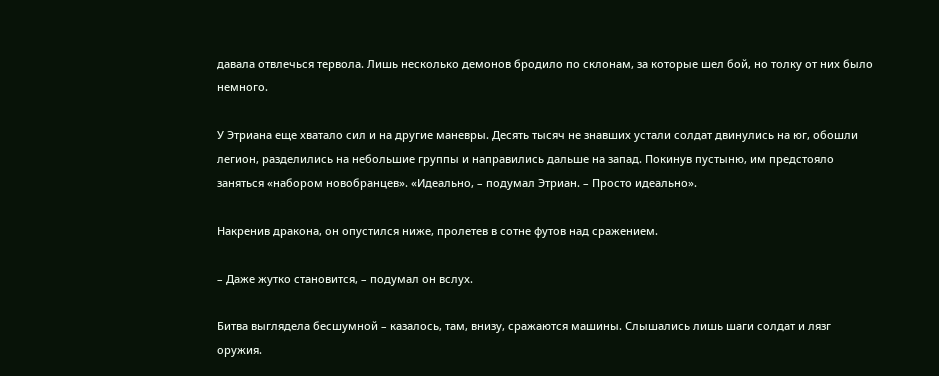давала отвлечься тервола. Лишь несколько демонов бродило по склонам, за которые шел бой, но толку от них было немного.

У Этриана еще хватало сил и на другие маневры. Десять тысяч не знавших устали солдат двинулись на юг, обошли легион, разделились на небольшие группы и направились дальше на запад. Покинув пустыню, им предстояло заняться «набором новобранцев». «Идеально, – подумал Этриан. – Просто идеально».

Накренив дракона, он опустился ниже, пролетев в сотне футов над сражением.

– Даже жутко становится, – подумал он вслух.

Битва выглядела бесшумной – казалось, там, внизу, сражаются машины. Слышались лишь шаги солдат и лязг оружия.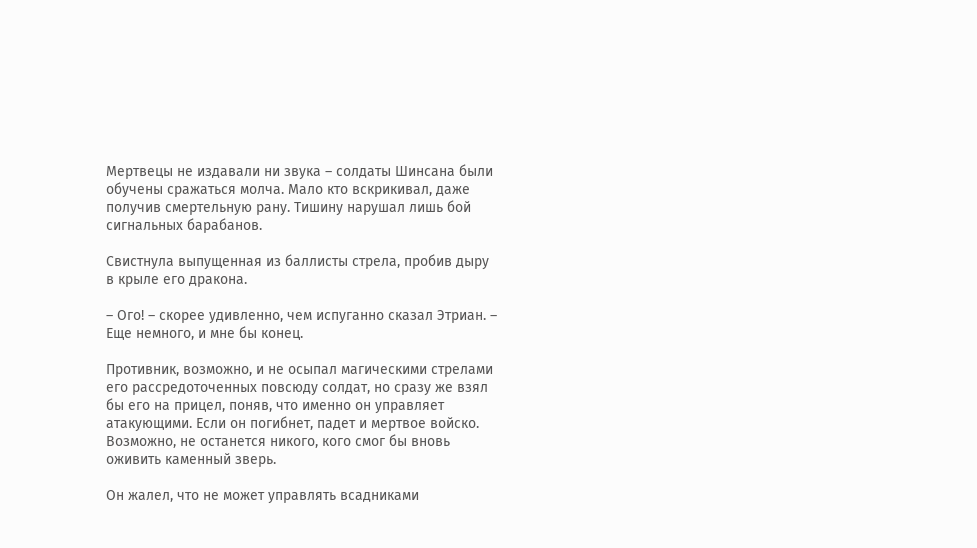Мертвецы не издавали ни звука – солдаты Шинсана были обучены сражаться молча. Мало кто вскрикивал, даже получив смертельную рану. Тишину нарушал лишь бой сигнальных барабанов.

Свистнула выпущенная из баллисты стрела, пробив дыру в крыле его дракона.

– Ого! – скорее удивленно, чем испуганно сказал Этриан. – Еще немного, и мне бы конец.

Противник, возможно, и не осыпал магическими стрелами его рассредоточенных повсюду солдат, но сразу же взял бы его на прицел, поняв, что именно он управляет атакующими. Если он погибнет, падет и мертвое войско. Возможно, не останется никого, кого смог бы вновь оживить каменный зверь.

Он жалел, что не может управлять всадниками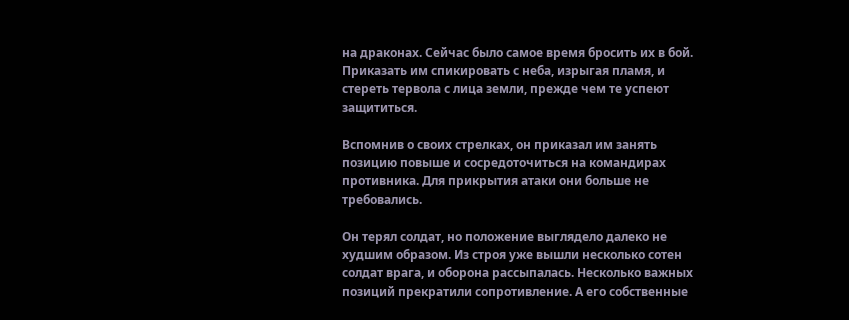на драконах. Сейчас было самое время бросить их в бой. Приказать им спикировать с неба, изрыгая пламя, и стереть тервола с лица земли, прежде чем те успеют защититься.

Вспомнив о своих стрелках, он приказал им занять позицию повыше и сосредоточиться на командирах противника. Для прикрытия атаки они больше не требовались.

Он терял солдат, но положение выглядело далеко не худшим образом. Из строя уже вышли несколько сотен солдат врага, и оборона рассыпалась. Несколько важных позиций прекратили сопротивление. А его собственные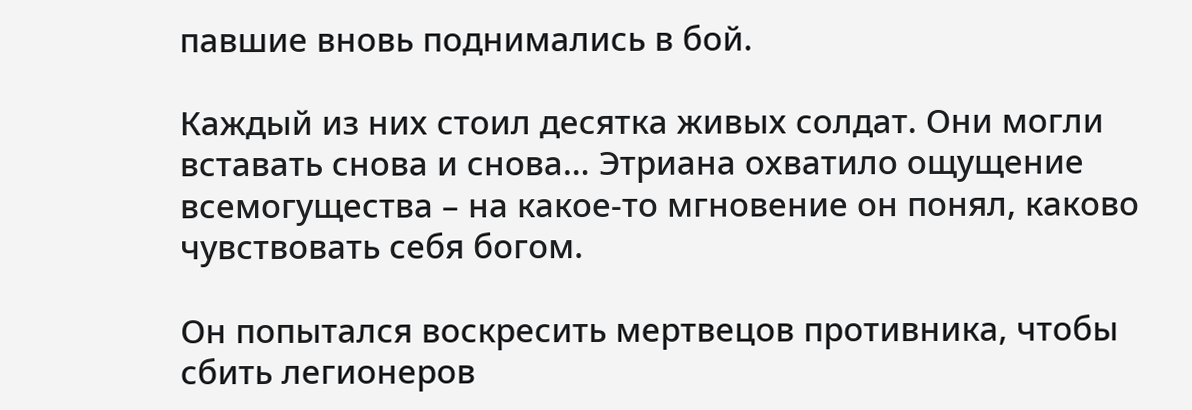павшие вновь поднимались в бой.

Каждый из них стоил десятка живых солдат. Они могли вставать снова и снова… Этриана охватило ощущение всемогущества – на какое-то мгновение он понял, каково чувствовать себя богом.

Он попытался воскресить мертвецов противника, чтобы сбить легионеров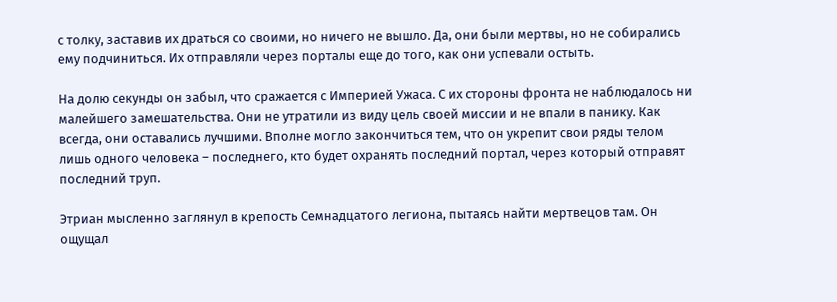с толку, заставив их драться со своими, но ничего не вышло. Да, они были мертвы, но не собирались ему подчиниться. Их отправляли через порталы еще до того, как они успевали остыть.

На долю секунды он забыл, что сражается с Империей Ужаса. С их стороны фронта не наблюдалось ни малейшего замешательства. Они не утратили из виду цель своей миссии и не впали в панику. Как всегда, они оставались лучшими. Вполне могло закончиться тем, что он укрепит свои ряды телом лишь одного человека – последнего, кто будет охранять последний портал, через который отправят последний труп.

Этриан мысленно заглянул в крепость Семнадцатого легиона, пытаясь найти мертвецов там. Он ощущал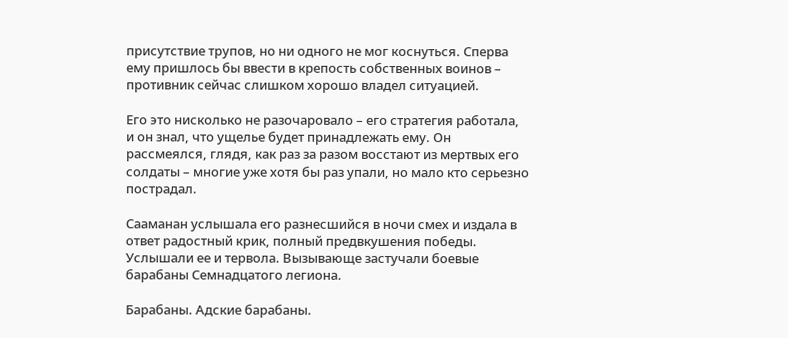присутствие трупов, но ни одного не мог коснуться. Сперва ему пришлось бы ввести в крепость собственных воинов – противник сейчас слишком хорошо владел ситуацией.

Его это нисколько не разочаровало – его стратегия работала, и он знал, что ущелье будет принадлежать ему. Он рассмеялся, глядя, как раз за разом восстают из мертвых его солдаты – многие уже хотя бы раз упали, но мало кто серьезно пострадал.

Сааманан услышала его разнесшийся в ночи смех и издала в ответ радостный крик, полный предвкушения победы. Услышали ее и тервола. Вызывающе застучали боевые барабаны Семнадцатого легиона.

Барабаны. Адские барабаны.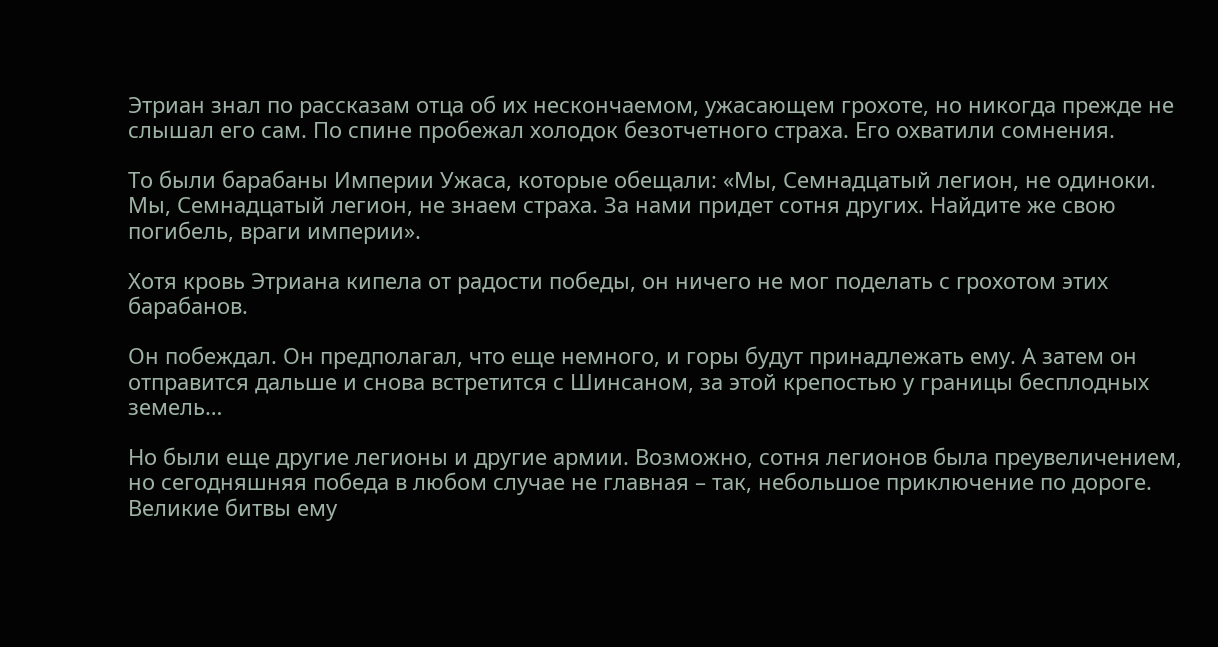Этриан знал по рассказам отца об их нескончаемом, ужасающем грохоте, но никогда прежде не слышал его сам. По спине пробежал холодок безотчетного страха. Его охватили сомнения.

То были барабаны Империи Ужаса, которые обещали: «Мы, Семнадцатый легион, не одиноки. Мы, Семнадцатый легион, не знаем страха. За нами придет сотня других. Найдите же свою погибель, враги империи».

Хотя кровь Этриана кипела от радости победы, он ничего не мог поделать с грохотом этих барабанов.

Он побеждал. Он предполагал, что еще немного, и горы будут принадлежать ему. А затем он отправится дальше и снова встретится с Шинсаном, за этой крепостью у границы бесплодных земель…

Но были еще другие легионы и другие армии. Возможно, сотня легионов была преувеличением, но сегодняшняя победа в любом случае не главная – так, небольшое приключение по дороге. Великие битвы ему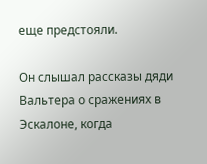еще предстояли.

Он слышал рассказы дяди Вальтера о сражениях в Эскалоне, когда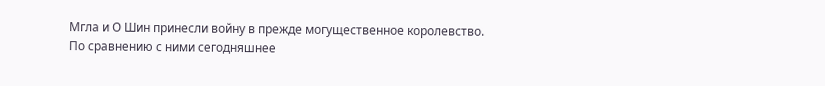Мгла и О Шин принесли войну в прежде могущественное королевство. По сравнению с ними сегодняшнее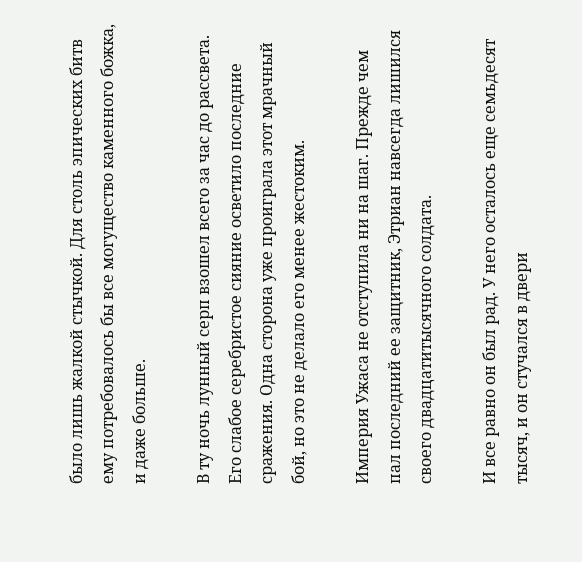было лишь жалкой стычкой. Для столь эпических битв ему потребовалось бы все могущество каменного божка, и даже больше.

В ту ночь лунный серп взошел всего за час до рассвета. Его слабое серебристое сияние осветило последние сражения. Одна сторона уже проиграла этот мрачный бой, но это не делало его менее жестоким.

Империя Ужаса не отступила ни на шаг. Прежде чем пал последний ее защитник, Этриан навсегда лишился своего двадцатитысячного солдата.

И все равно он был рад. У него осталось еще семьдесят тысяч, и он стучался в двери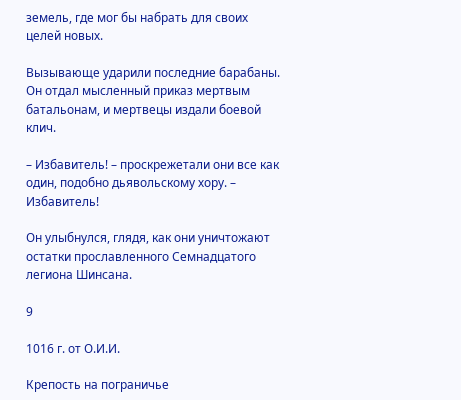земель, где мог бы набрать для своих целей новых.

Вызывающе ударили последние барабаны. Он отдал мысленный приказ мертвым батальонам, и мертвецы издали боевой клич.

– Избавитель! – проскрежетали они все как один, подобно дьявольскому хору. – Избавитель!

Он улыбнулся, глядя, как они уничтожают остатки прославленного Семнадцатого легиона Шинсана.

9

1016 г. от О.И.И.

Крепость на пограничье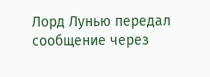Лорд Лунью передал сообщение через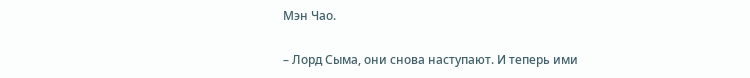Мэн Чао.

– Лорд Сыма, они снова наступают. И теперь ими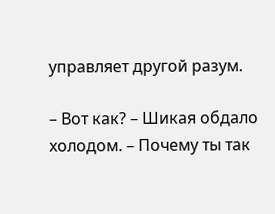управляет другой разум.

– Вот как? – Шикая обдало холодом. – Почему ты так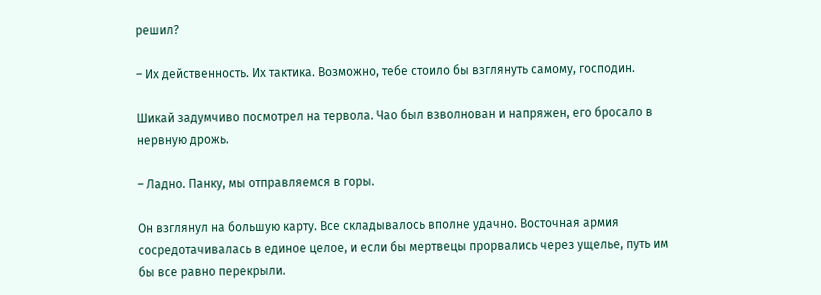решил?

– Их действенность. Их тактика. Возможно, тебе стоило бы взглянуть самому, господин.

Шикай задумчиво посмотрел на тервола. Чао был взволнован и напряжен, его бросало в нервную дрожь.

– Ладно. Панку, мы отправляемся в горы.

Он взглянул на большую карту. Все складывалось вполне удачно. Восточная армия сосредотачивалась в единое целое, и если бы мертвецы прорвались через ущелье, путь им бы все равно перекрыли.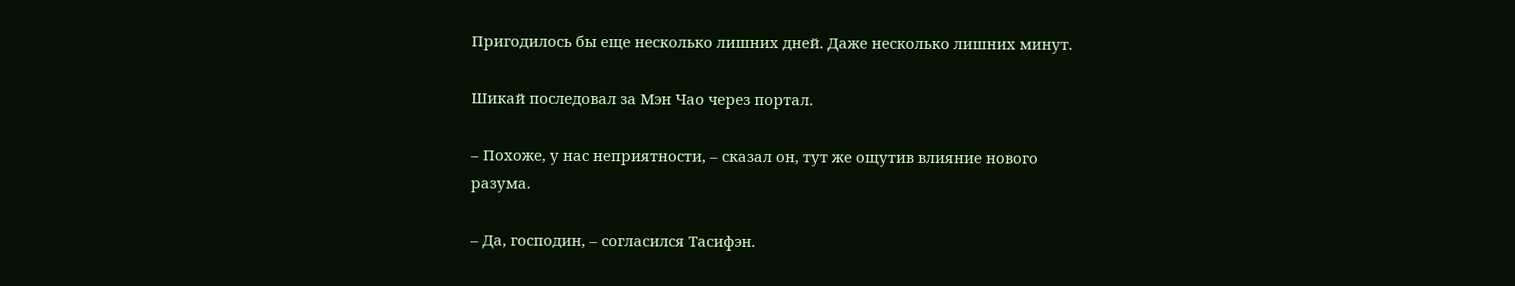Пригодилось бы еще несколько лишних дней. Даже несколько лишних минут.

Шикай последовал за Мэн Чао через портал.

– Похоже, у нас неприятности, – сказал он, тут же ощутив влияние нового разума.

– Да, господин, – согласился Тасифэн.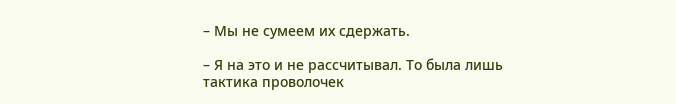– Мы не сумеем их сдержать.

– Я на это и не рассчитывал. То была лишь тактика проволочек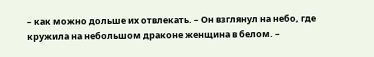– как можно дольше их отвлекать. – Он взглянул на небо, где кружила на небольшом драконе женщина в белом. –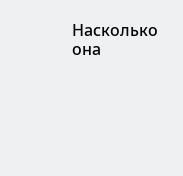Насколько она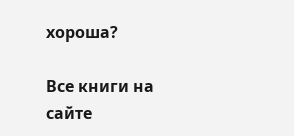хороша?

Все книги на сайте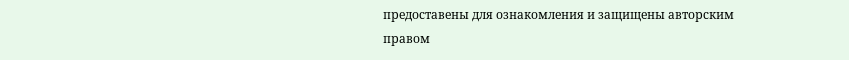предоставены для ознакомления и защищены авторским правом